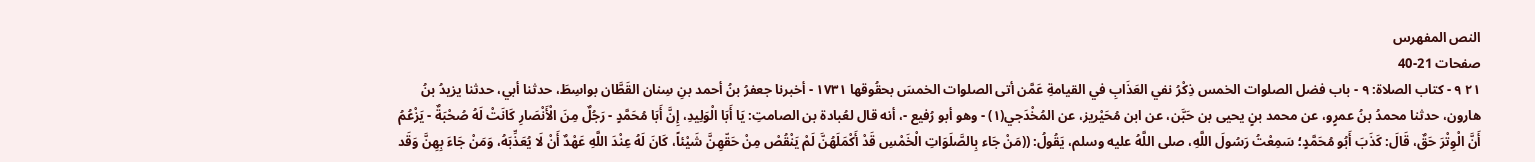النص المفهرس
صفحات 21-40
٢١ ٩ - كتاب الصلاة: ٩ - باب فضل الصلوات الخمس ذِكْرُ نفي العَذَابِ في القيامةِ عَمَّن أتى الصلوات الخمسَ بحقُوقها ١٧٣١ - أخبرنا جعفرُ بنُ أحمد بنِ سِنان القَطَّان بواسِطَ، حدثنا أبي، حدثنا يزيدُ بنُ هارون، حدثنا محمدُ بنُ عمرٍو، عن محمد بنٍ يحيى بن حَبَّن، عن ابن مُحَيْريز، عن المُخْدَجي(١) - وهو أبو رُفيع -، أنه قال لعُبادة بن الصامتِ: يَا أَبَا الْوَلِيدِ، إِنَّ أَبَا مُحَمَّدٍ - رَجُلٌ مِنَ الْأَنْصَارِ كَانَتْ لَهُ صُحْبَةٌ - يَزْعُمُ أَنَّ الْوِتْرَ حَقٌ، قَالَ: كَذَبَ أَبُو مُحَمَّدٍ؛ سَمِعْتُ رَسُولَ اللَّهِ، صلى اللَّهُ عليه وسلم، يَقُولُ: ((مَنْ جَاء بِالصَّلَوَاتِ الْخَمْسِ قَدْ أَكْمَلَهُنَّ لَمْ يَنْقُصْ مِنْ حَقّهِنَّ شَيْئاً، كَانَ لَهُ عِنْدَ اللَّهِ عَهْدٌ أَنْ لَا يُعَذِّبَهُ، وَمَنْ جَاءَ بِهِنَّ وَقَد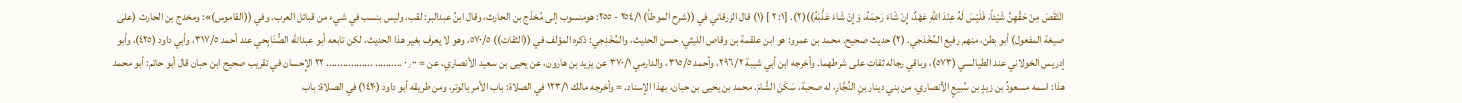انْتَقَصَ مِنْ حَقّهِنَّ شَيْئاً، فَلَيْسَ لَهُ عِنْدَ اللَّهِ عَهْدٌ، إِنْ شَاءَ رَحِمَهُ، وَإِنْ شَاءَ عَذَّبَهُ))(٢). [١: ٢ ] (١) قال الزرقاني في ((شرح الموطأ) ٢٥٤/١ - ٢٥٥: هومنسوب إلى مُخذَج بن الحارث، وقال ابنُ عبدالبر: لقب، وليس بنسب في شيء من قبائل العرب. وفي ((القاموس)»: ومخدج بن الحارث (على صيغة المفعول) أبو بطن، منهم رفيع المُخْدَجي. (٢) حديث صحيح. محمد بن عمرو: هو ابن علقمة بن وقاص الليثي، حسن الحديث، والمُخْدِجي: ذكره المؤلف في ((الثقات)) ٥٧٠/٥، وهو لا يعرف بغير هذا الحديث، لكن تابعه أبو عبدالله الصُّنَابِحي عند أحمد ٣١٧/٥، وأبي داود (٤٢٥)، وأبو إدريس الخولاني عند الطيالسي (٥٧٣)، وباقي رجاله ثقات على شرطهما. وأخرجه ابن أبي شيبة ٢٩٦/٢، وأحمد ٣١٥/٥، والدارمي ٣٧٠/١ عن يزيد بن هارون، عن يحيى بن سعيد الأنصاري، عن = ٠٫٠٠ .......... ................. ٢٢ الإِحسان في تقريب صحيح ابن حبان قال أبو حاتم: أبو محمد هذا: اسمه مسعودُ بن زيدٍ بن سُبيعٍ الأنصاري، من بني دينار بنِ النِّجَّارِ، له صحبة، سَكَنَ الشَّامَ. محمد بن يحيى بن حبان، بهذا الإسناد. = وأخرجه مالك ١٢٣/١ في الصلاة: باب الأمر بالوتر، ومن طريقه أبو داود (١٤٢٠) في الصلاة: باب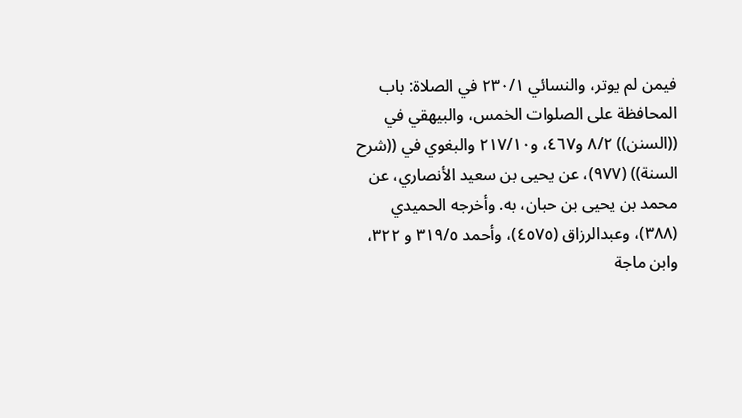فيمن لم يوتر، والنسائي ٢٣٠/١ في الصلاة: باب المحافظة على الصلوات الخمس، والبيهقي في ((السنن)) ٨/٢ و٤٦٧، و٢١٧/١٠ والبغوي في ((شرح السنة)) (٩٧٧)، عن يحيى بن سعيد الأنصاري، عن محمد بن يحيى بن حبان، به. وأخرجه الحميدي (٣٨٨)، وعبدالرزاق (٤٥٧٥)، وأحمد ٣١٩/٥ و ٣٢٢، وابن ماجة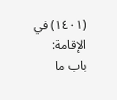(١٤٠١) في الإقامة: باب ما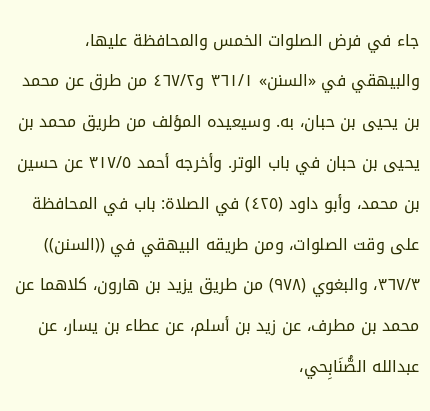جاء في فرض الصلوات الخمس والمحافظة عليها، والبيهقي في «السنن» ٣٦١/١ و٤٦٧/٢ من طرق عن محمد بن يحيى بن حبان، به. وسيعيده المؤلف من طريق محمد بن يحيى بن حبان في باب الوتر. وأخرجه أحمد ٣١٧/٥ عن حسين بن محمد، وأبو داود (٤٢٥) في الصلاة: باب في المحافظة على وقت الصلوات، ومن طريقه البيهقي في ((السنن)) ٣٦٧/٣، والبغوي (٩٧٨) من طريق يزيد بن هارون، كلاهما عن محمد بن مطرف، عن زيد بن أسلم، عن عطاء بن يسار، عن عبدالله الصُّنَابِحي،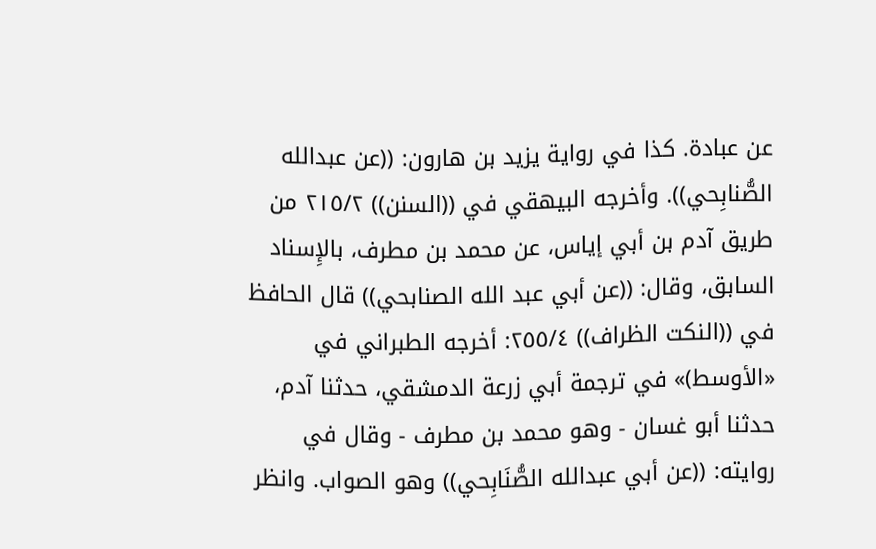عن عبادة. كذا في رواية يزيد بن هارون: ((عن عبدالله الصُّنابِحي)). وأخرجه البيهقي في ((السنن)) ٢١٥/٢ من طريق آدم بن أبي إياس، عن محمد بن مطرف، بالإِسناد السابق، وقال: ((عن أبي عبد الله الصنابحي)) قال الحافظ في ((النكت الظراف)) ٢٥٥/٤: أخرجه الطبراني في «الأوسط)» في ترجمة أبي زرعة الدمشقي، حدثنا آدم، حدثنا أبو غسان - وهو محمد بن مطرف - وقال في روايته: ((عن أبي عبدالله الصُّنَابِحي)) وهو الصواب. وانظر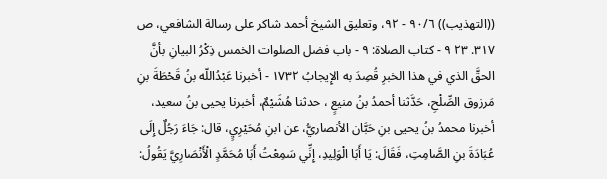((التهذيب)) ٩٠/٦ - ٩٢، وتعليق الشيخ أحمد شاكر على رسالة الشافعي، ص ٣١٧. ٢٣ ٩ - كتاب الصلاة: ٩ - باب فضل الصلوات الخمس ذِكْرُ البيانِ بأنَّ الحقَّ الذي في هذا الخبرِ قُصِدَ به الإِیجابُ ١٧٣٢ - أخبرنا عَبْدُاللّه بنُ قَحْطَةَ بنِ مَرزوق الصِّلْحِ، حَدَّثنا أحمدُ بنُ منيعٍ ، حدثنا هُشَيْمٌ، أخبرنا يحيى بنُ سعيد، أخبرنا محمدُ بنُ يحيى بنِ حَبَّان الأنصاريُّ، عن ابنِ مُحَيْرِيٍ، قال: جَاءَ رَجُلٌ إِلَى عُبَادَةَ بنِ الصَّامِتِ، فَقَالَ: يَا أَبَا الْوَلِيدِ، إِنِّي سَمِعْتُ أَبَا مُحَمَّدٍ الْأَنْصَارِيَّ يَقُولُ: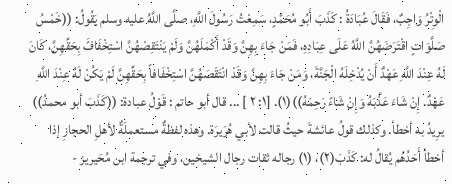الْوِتْرُ وَاجِبٌ، فَقَالَ عُبَادَةُ : كَذَبَ أَبُو مُحَمَّدٍ، سَمِعْتُ رَسُولَ اللَّهِ، صلَّى اللَّهُ عليه وسلم يَقُولُ: ((خَمْسُ صَلَّوَاتٍ اقْتَرَضَهُنَّ اللَّهُ عَلَى عِبَادِهِ، فَمَنْ جَاءَ بِهِنَّ وَقَدْ أَكْمَلَهُنَّ وَلَمْ يَنْتَقِصْهُنَّ اسْتِخْفَافًَ بِحَقِّهِنَّ، كَانَ لَهُ عِنْدَ اللَّهِ عَهْدٌ أَنْ يُدْخِلَهُ الْجَنَّةَ، وَمَنْ جَاءَ بِهِنَّ وَقَدْ انْتَقَصَهُنَّ اسْتِخْفَافاً بِحَقِّهِنَّ لَمْ يَكُنْ لَهُ عِنْدَ اللَّهِ عَهْدٌ. إِنْ شَاءَ عَذَّبَهُ وَإِنْ شَاءً رَحِمَهُ))(١). [١: ٢ ] ... قال أبو حاتم : قَوْلُ عبادة: ((كَذَبَ أبو محمدُ)) يرِيدُ به أخطأ. وكذلك قولُ عائشةَ حيثُ قالت لأبي هُرَيرَة. وهذه لفظةٌ مستعملَةٌ لأهلِ الحجازِ إذا أخطأ أَحَدُهُم يُقالُ له: كَذَبَ(٢)، (١) رجاله ثقات رجال الشيخين، وفي ترجمة ابن مُحَيريز -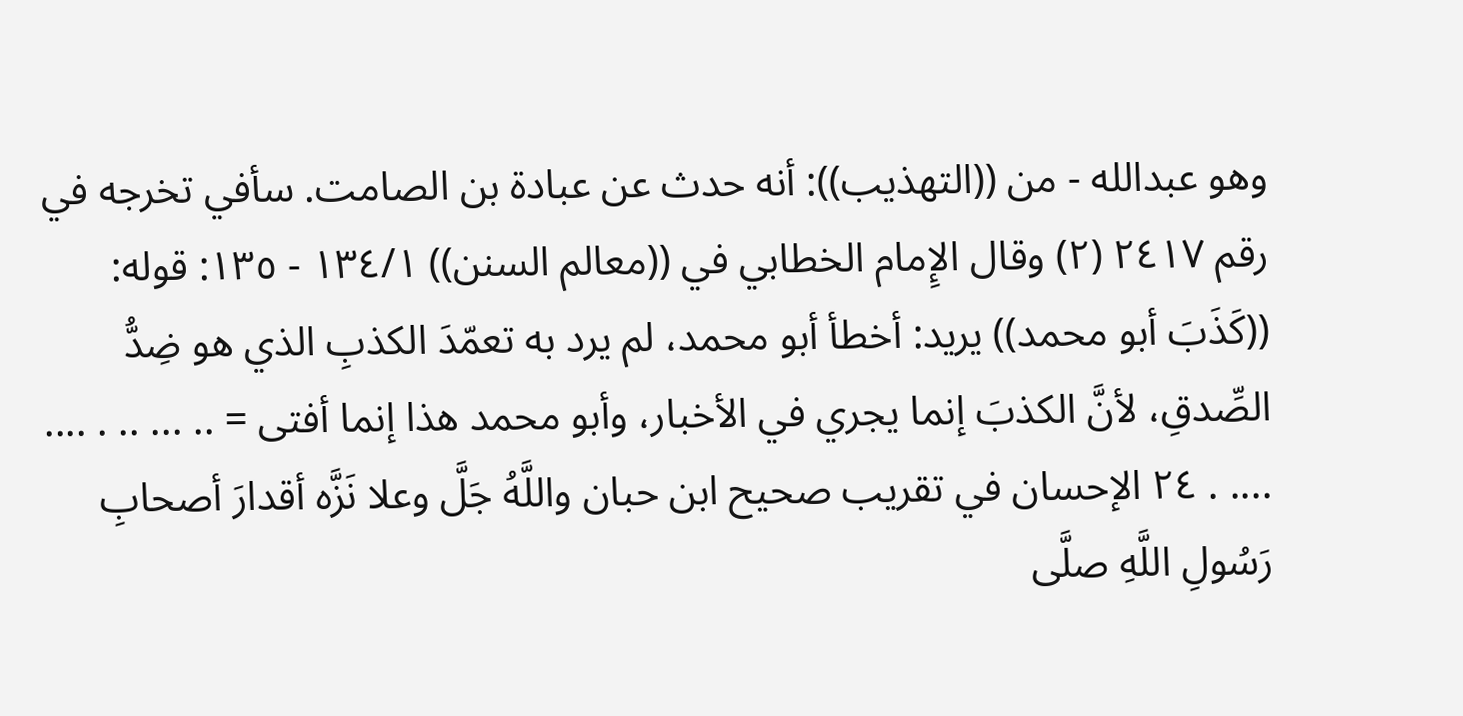وهو عبدالله - من ((التهذيب)): أنه حدث عن عبادة بن الصامت. سأفي تخرجه في رقم ٢٤١٧ (٢) وقال الإِمام الخطابي في ((معالم السنن)) ١٣٤/١ - ١٣٥: قوله: ((كَذَبَ أبو محمد)) يريد: أخطأ أبو محمد، لم يرد به تعمّدَ الكذبِ الذي هو ضِدُّ الصِّدقِ، لأنَّ الكذبَ إنما يجري في الأخبار، وأبو محمد هذا إنما أفتى = .. ... .. . .... .... . ٢٤ الإحسان في تقريب صحيح ابن حبان واللَّهُ جَلَّ وعلا نَزَّه أقدارَ أصحابِ رَسُولِ اللَّهِ صلَّى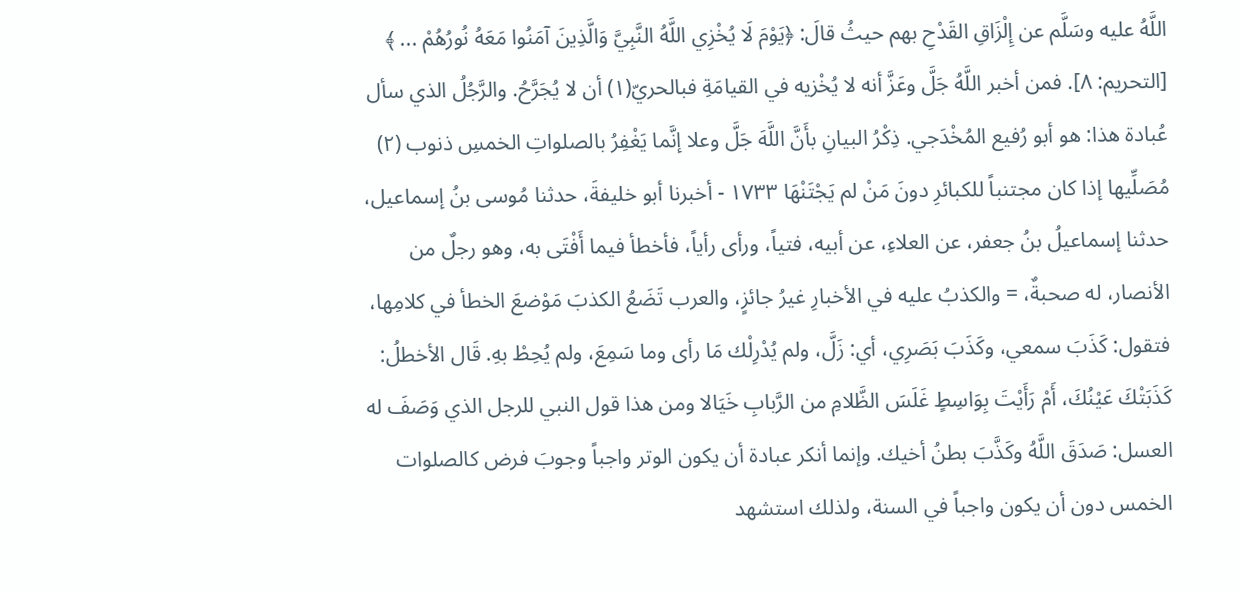اللَّهُ عليه وسَلَّم عن إِلْزَاقِ القَدْحِ بهم حيثُ قالَ: ﴿يَوْمَ لَا يُخْزِي اللَّهُ النَّبِيَّ وَالَّذِينَ آمَنُوا مَعَهُ نُورُهُمْ ... ﴾ [التحريم: ٨]. فمن أخبر اللَّهُ جَلَّ وعَزَّ أنه لا يُخْزيه في القيامَةِ فبالحريّ(١) أن لا يُجَرَّحُ. والرَّجُلُ الذي سأل عُبادة هذا: هو أبو رُفيع المُخْدَجي. ذِكْرُ البيانِ بأَنَّ اللَّهَ جَلَّ وعلا إنَّما يَغْفِرُ بالصلواتِ الخمسِ ذنوب (٢) مُصَلِّيها إذا كان مجتنباً للكبائرِ دونَ مَنْ لم يَجْتَنْهَا ١٧٣٣ - أخبرنا أبو خليفةَ، حدثنا مُوسى بنُ إسماعيل، حدثنا إسماعيلُ بنُ جعفر، عن العلاءِ، عن أبيه، فتياً، ورأى رأياً، فأخطأ فيما أَفْتَى به، وهو رجلٌ من الأنصار، له صحبةٌ، = والكذبُ عليه في الأخبارِ غيرُ جائزٍ، والعرب تَضَعُ الكذبَ مَوْضعَ الخطأ في كلامِها، فتقول: كَذَبَ سمعي، وكَذَبَ بَصَرِي، أي: زَلَّ، ولم يُدْرِلْك مَا رأى وما سَمِعَ، ولم يُحِطْ بهِ. قَال الأخطلُ: كَذَبَتْكَ عَيْنُكَ، أَمْ رَأَيْتَ بِوَاسِطٍ غَلَسَ الظَّلامِ من الرَّبابِ خَيَالا ومن هذا قول النبي للرجل الذي وَصَفَ له العسل: صَدَقَ اللَّهُ وكَذَّبَ بطنُ أخيك. وإنما أنكر عبادة أن يكون الوتر واجباً وجوبَ فرض كالصلوات الخمس دون أن يكون واجباً في السنة، ولذلك استشهد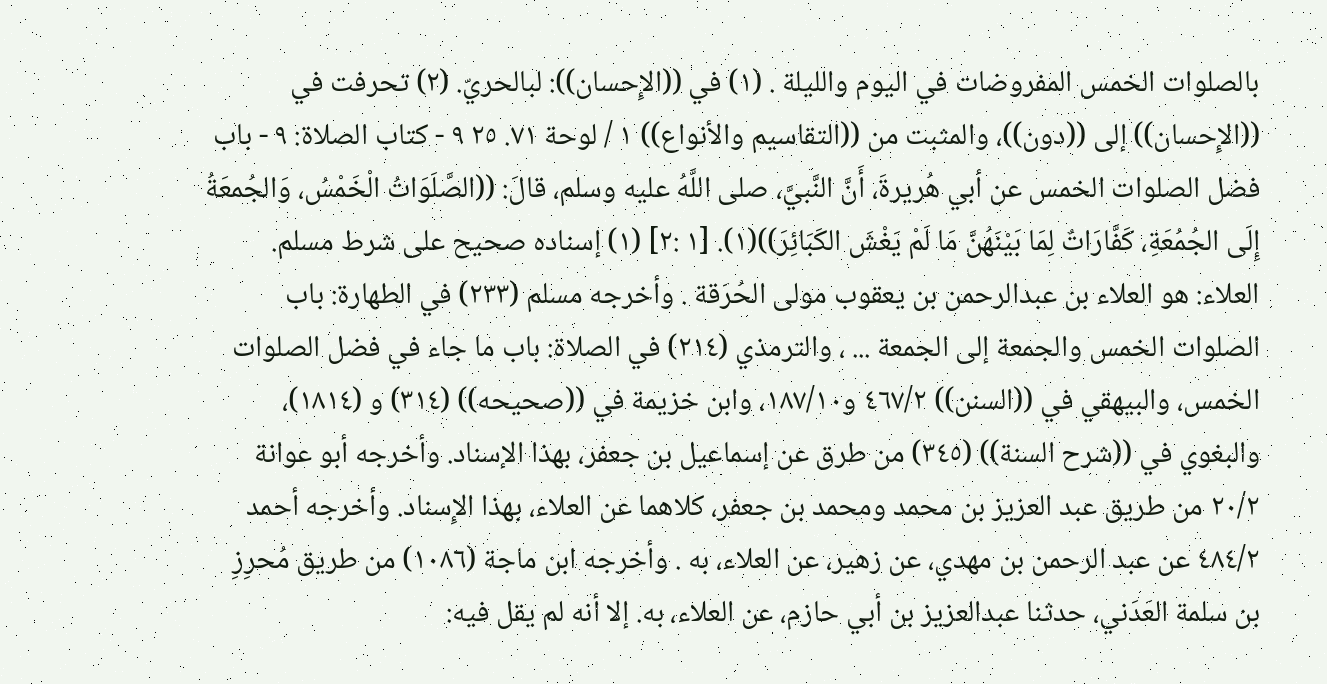بالصلوات الخمس المفروضات في اليوم والليلة . (١) في ((الإِحسان)): لبالحريّ. (٢) تحرفت في ((الإِحسان)) إلى ((دون))، والمثبت من ((التقاسيم والأنواع)) ١ / لوحة ٧١. ٢٥ ٩ - كتاب الصلاة: ٩ - باب فضل الصلوات الخمس عن أبي هُريرةَ، أَنَّ النَّبيَّ، صلى اللَّهُ عليه وسلم، قالَ: ((الصَّلَوَاتُ الْخَمْسُ، وَالجُمعَةُ إِلَى الجُمُعَةِ، كَفَّارَاتٌ لِمَا بَيْنَهُنَّ مَا لَمْ يَغْشَ الكَبَائِرَ))(١). [١ :٢] (١) إسناده صحيح على شرط مسلم. العلاء: هو العلاء بن عبدالرحمن بن يعقوب مولى الحُرَقة . وأخرجه مسلم (٢٣٣) في الطهارة: باب الصلوات الخمس والجمعة إلى الجمعة ... ، والترمذي (٢١٤) في الصلاة: باب ما جاء في فضل الصلوات الخمس، والبيهقي في ((السنن)) ٤٦٧/٢ و١٨٧/١٠، وابن خزيمة في ((صحيحه)) (٣١٤) و (١٨١٤)، والبغوي في ((شرح السنة)) (٣٤٥) من طرق عن إسماعيل بن جعفر، بهذا الإسناد. وأخرجه أبو عوانة ٢٠/٢ من طريق عبد العزيز بن محمد ومحمد بن جعفر، كلاهما عن العلاء، بهذا الإِسناد. وأخرجه أحمد ٤٨٤/٢ عن عبد الرحمن بن مهدي، عن زهير، عن العلاء، به . وأخرجه ابن ماجة (١٠٨٦) من طريق مُحرِزِ بن سلمة العَدَني، حدثنا عبدالعزيز بن أبي حازم، عن العلاء، به. إلا أنه لم يقل فيه: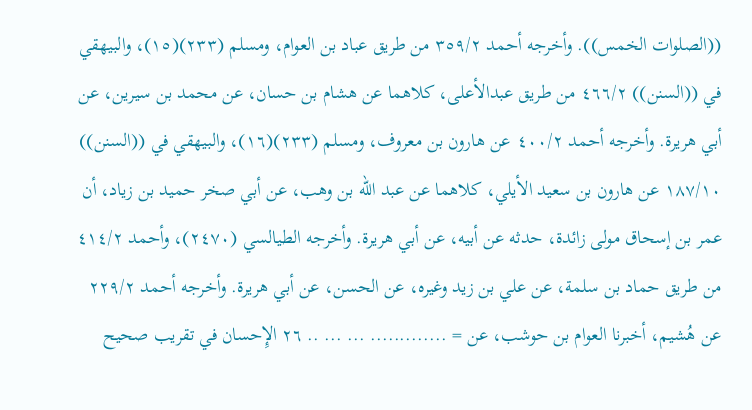((الصلوات الخمس)). وأخرجه أحمد ٣٥٩/٢ من طريق عباد بن العوام، ومسلم (٢٣٣)(١٥)، والبيهقي في ((السنن)) ٤٦٦/٢ من طريق عبدالأعلى، كلاهما عن هشام بن حسان، عن محمد بن سيرين، عن أبي هريرة. وأخرجه أحمد ٤٠٠/٢ عن هارون بن معروف، ومسلم (٢٣٣)(١٦)، والبيهقي في ((السنن)) ١٨٧/١٠ عن هارون بن سعيد الأيلي، كلاهما عن عبد الله بن وهب، عن أبي صخر حميد بن زياد، أن عمر بن إسحاق مولى زائدة، حدثه عن أبيه، عن أبي هريرة. وأخرجه الطيالسي (٢٤٧٠)، وأحمد ٤١٤/٢ من طريق حماد بن سلمة، عن علي بن زيد وغيره، عن الحسن، عن أبي هريرة. وأخرجه أحمد ٢٢٩/٢ عن هُشيم، أخبرنا العوام بن حوشب، عن = ............. ... ... .. ٢٦ الإِحسان في تقريب صحيح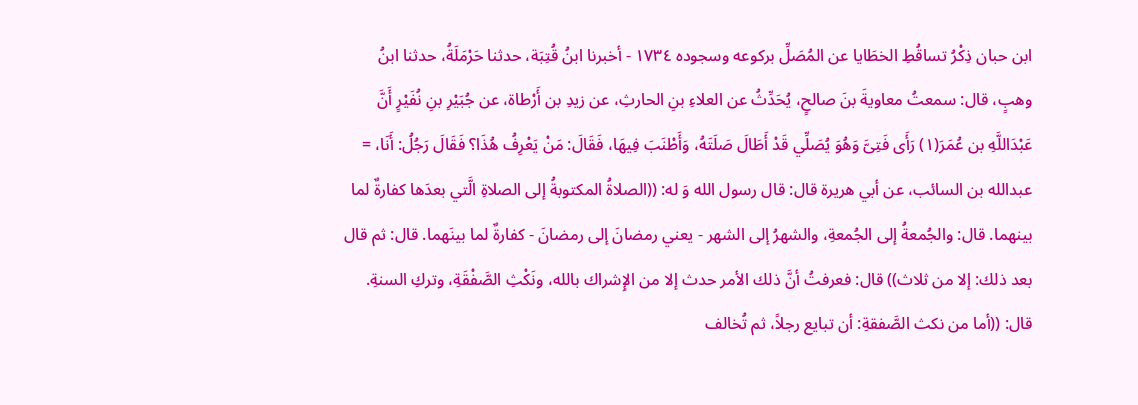ابن حبان ذِكْرُ تساقُطِ الخطَايا عن المُصَلِّ بركوعه وسجوده ١٧٣٤ - أخبرنا ابنُ قُتِبَة، حدثنا حَرْمَلَةُ، حدثنا ابنُ وهبٍ، قال: سمعتُ معاويةَ بنَ صالحٍ، يُحَدِّثُ عن العلاءِ بنِ الحارثِ، عن زيدِ بن أَرْطاة، عن جُبَيْرِ بنِ نُفَيْرٍ أَنَّ عَبْدَاللَّهِ بن عُمَرَ(١) رَأَى فَتِىَّ وَهُوَ يُصَلِّي قَدْ أَطَالَ صَلَتَهُ، وَأَطْنَبَ فِيهَا، فَقَالَ: مَنْ يَعْرِفُ هُذَا؟ فَقَالَ رَجُلُ: أَنَا، = عبدالله بن السائب، عن أبي هريرة قال: قال رسول الله وَ له: ((الصلاةُ المكتوبةُ إلى الصلاةِ الَّتي بعدَها كفارةٌ لما بينهما. قال: والجُمعةُ إلى الجُمعةِ، والشهرُ إلى الشهر - يعني رمضانَ إلى رمضانَ - كفارةٌ لما بينَهما. قال: ثم قال بعد ذلك: إلا من ثلاث)) قال: فعرفتُ أنَّ ذلك الأمر حدث إلا من الإِشراك بالله، ونَكْثِ الصَّفْقَةِ، وتركِ السنةِ. قال: ((أما من نكث الصَّفقةِ: أن تبايع رجلاً، ثم تُخالف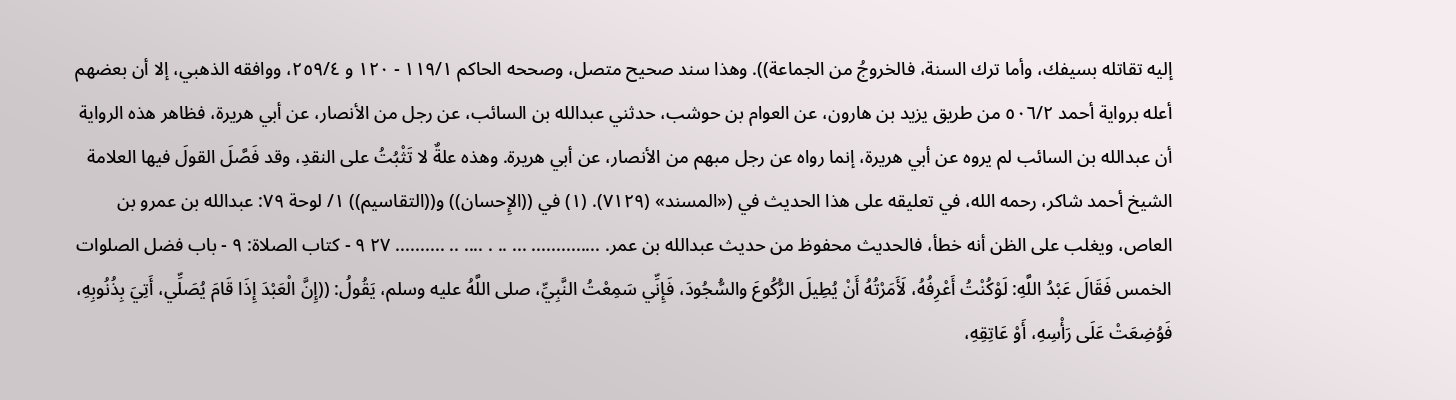إليه تقاتله بسيفك، وأما ترك السنة، فالخروجُ من الجماعة)). وهذا سند صحيح متصل، وصححه الحاكم ١١٩/١ - ١٢٠ و ٢٥٩/٤، ووافقه الذهبي، إلا أن بعضهم أعله برواية أحمد ٥٠٦/٢ من طريق يزيد بن هارون، عن العوام بن حوشب، حدثني عبدالله بن السائب، عن رجل من الأنصار، عن أبي هريرة، فظاهر هذه الرواية أن عبدالله بن السائب لم يروه عن أبي هريرة، إنما رواه عن رجل مبهم من الأنصار، عن أبي هريرة. وهذه علةٌ لا تَثْبُتُ على النقدِ، وقد فَصَّلَ القولَ فيها العلامة الشيخ أحمد شاكر، رحمه الله، في تعليقه على هذا الحديث في («المسند» (٧١٢٩). (١) في ((الإِحسان)) و((التقاسيم)) ١/ لوحة ٧٩: عبدالله بن عمرو بن العاص، ويغلب على الظن أنه خطأ، فالحديث محفوظ من حديث عبدالله بن عمر. .............. ... .. . .... .. .......... ٢٧ ٩ - كتاب الصلاة: ٩ - باب فضل الصلوات الخمس فَقَالَ عَبْدُ اللَّهِ: لَوْكُنْتُ أَعْرِفُهُ، لَأَمَرْتُهُ أَنْ يُطِيلَ الرُّكُوعَ والسُّجُودَ، فَإِنِّي سَمِعْتُ النَّبِيِّ، صلى اللَّهُ عليه وسلم، يَقُولُ: ((إِنَّ الْعَبْدَ إِذَا قَامَ يُصَلِّي، أَتِيَ بِذُنُوبِهِ، فَوُضِعَتْ عَلَى رَأْسِهِ، أَوْ عَاتِقِهِ،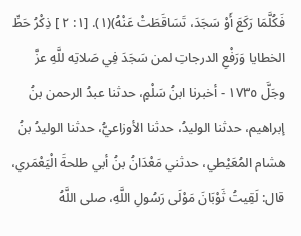فَكُلَّمَا رَكَعَ أَوْ سَجَدَ، تَسَاقَطَتْ عَنْهُ)(١). [١: ٢ ] ذِكْرُ حَطِّ الخطايا وَرَفْعِ الدرجاتِ لمن سَجَدَ فِي صَلاتِه للَّهِ عزَّ وجَلَّ ١٧٣٥ - أخبرنا ابنُ سَلْمٍ، حدثنا عبدُ الرحمن بنُ إبراهيم، حدثنا الوليدُ، حدثنا الأوزاعيُّ، حدثنا الوليدُ بنُ هشام المُعَيْطي، حدثني مَعْدَانُ بنُ أبي طلحةَ الْيَعْمَري، قال: لَقِيتُ ثَوْبَانَ مَوْلَى رَسُولِ اللَّهِ، صلى اللَّهُ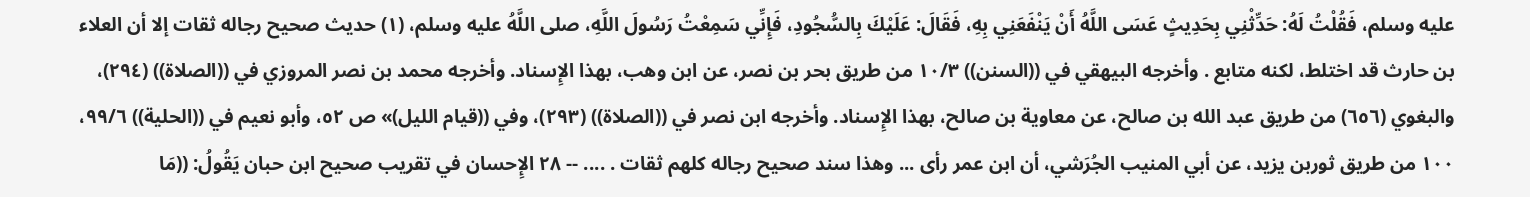عليه وسلم، فَقُلْتُ لَهُ: حَدِّثْنِي بِحَدِيثٍ عَسَى اللَّهُ أَنْ يَنْفَعَنِي بِهِ، فَقَالَ: عَلَيْكَ بِالسُّجُودِ، فَإِنِّي سَمِعْتُ رَسُولَ اللَّهِ، صلى اللَّهُ عليه وسلم، (١) حديث صحيح رجاله ثقات إلا أن العلاء بن حارث قد اختلط، لكنه متابع . وأخرجه البيهقي في ((السنن)) ١٠/٣ من طريق بحر بن نصر، عن ابن وهب، بهذا الإِسناد. وأخرجه محمد بن نصر المروزي في ((الصلاة)) (٢٩٤)، والبغوي (٦٥٦) من طريق عبد الله بن صالح، عن معاوية بن صالح، بهذا الإِسناد. وأخرجه ابن نصر في ((الصلاة)) (٢٩٣)، وفي ((قيام الليل)» ص ٥٢، وأبو نعيم في ((الحلية)) ٩٩/٦، ١٠٠ من طريق ثوربن يزيد، عن أبي المنيب الجُرَشي، أن ابن عمر رأى ... وهذا سند صحيح رجاله كلهم ثقات . .... -- ٢٨ الإِحسان في تقريب صحيح ابن حبان يَقُولُ: ((مَا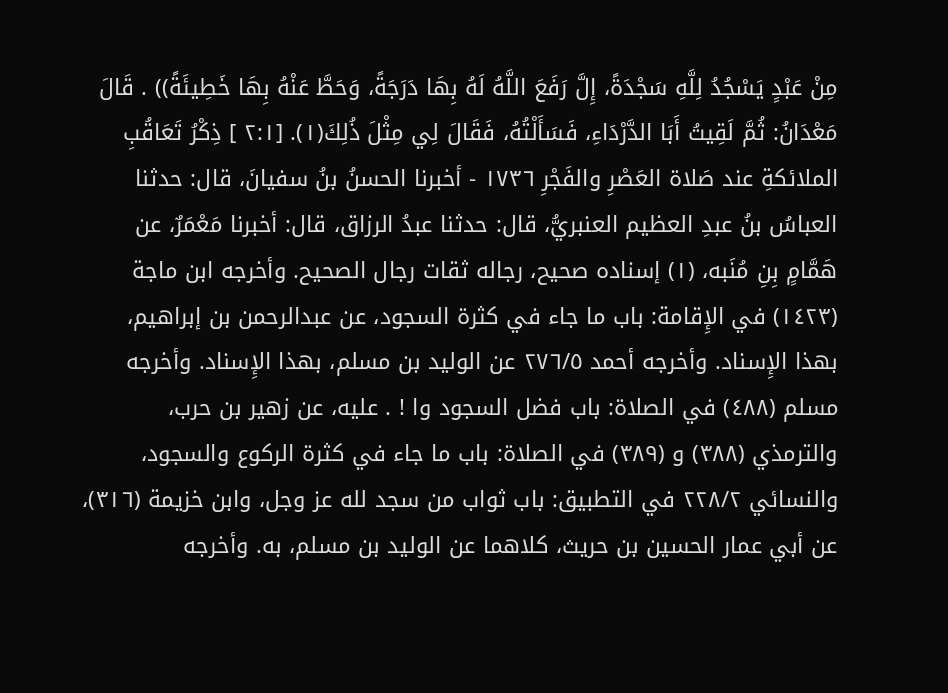مِنْ عَبْدٍ يَسْجُدُ لِلَّهِ سَجْدَةً، إِلَّ رَفَعَ اللَّهُ لَهُ بِهَا دَرَجَةً، وَحَطَّ عَنْهُ بِهَا خَطِيئَةً)) . قَالَ مَعْدَانُ: ثُمَّ لَقِيتُ أَبَا الدَّرْدَاءِ، فَسَأَلْتُهُ، فَقَالَ لِي مِثْلَ ذُلِكَ(١). [٢:١ ] ذِكْرُ تَعَاقُبِ الملائكةِ عند صَلاة العَصْرِ والفَجْرِ ١٧٣٦ - أخبرنا الحسنُ بنُ سفيانَ، قال: حدثنا العباسُ بنُ عبدِ العظيم العنبريُّ، قال: حدثنا عبدُ الرزاق، قال: أخبرنا مَعْمَرٌ، عن هَمَّامٍ بِنِ مُنَبه، (١) إسناده صحيح، رجاله ثقات رجال الصحيح. وأخرجه ابن ماجة (١٤٢٣) في الإِقامة: باب ما جاء في كثرة السجود، عن عبدالرحمن بن إبراهيم، بهذا الإِسناد. وأخرجه أحمد ٢٧٦/٥ عن الوليد بن مسلم، بهذا الإِسناد. وأخرجه مسلم (٤٨٨) في الصلاة: باب فضل السجود وا ! . عليه، عن زهير بن حرب، والترمذي (٣٨٨) و (٣٨٩) في الصلاة: باب ما جاء في كثرة الركوع والسجود، والنسائي ٢٢٨/٢ في التطبيق: باب ثواب من سجد لله عز وجل، وابن خزيمة (٣١٦)، عن أبي عمار الحسين بن حريث، كلاهما عن الوليد بن مسلم، به. وأخرجه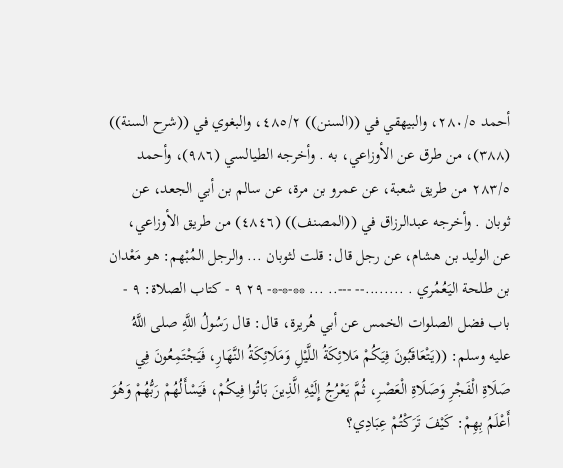أحمد ٢٨٠/٥، والبيهقي في ((السنن)) ٤٨٥/٢، والبغوي في ((شرح السنة)) (٣٨٨)، من طرق عن الأوزاعي، به . وأخرجه الطيالسي (٩٨٦)، وأحمد ٢٨٣/٥ من طريق شعبة، عن عمرو بن مرة، عن سالم بن أبي الجعد، عن ثوبان . وأخرجه عبدالرزاق في ((المصنف)) (٤٨٤٦) من طريق الأوزاعي، عن الوليد بن هشام، عن رجل قال: قلت لثوبان ... والرجل المُبْهم: هو مَعْدان بن طلحة اليَعُمُري . ........-- ---.. ... **-*-*- ٢٩ ٩ - كتاب الصلاة: ٩ - باب فضل الصلوات الخمس عن أبي هُريرة، قال: قال رَسُولُ اللَّهِ صلى اللَّهُ عليه وسلم: ((يَتْعَاقَبُونَ فِيَكُمْ مَلائِكَةُ اللَّيْلِ وَمَلَائِكَةُ النَّهَارِ، فَيَجْتَمِعُونَ فِي صَلَاةِ الْفَجْرِ وَصَلَاةِ الْعَصْرِ، ثُمَّ يَعْرُجُ إِلَيْهِ الَّذِينَ بَاتُوا فِيكُمْ، فَيَسْأَلُهُمْ رَبُّهُمْ وَهُوَ أَعْلَمُ بِهِمْ: كَيْفَ تَرَكْتُمْ عِبَادِي؟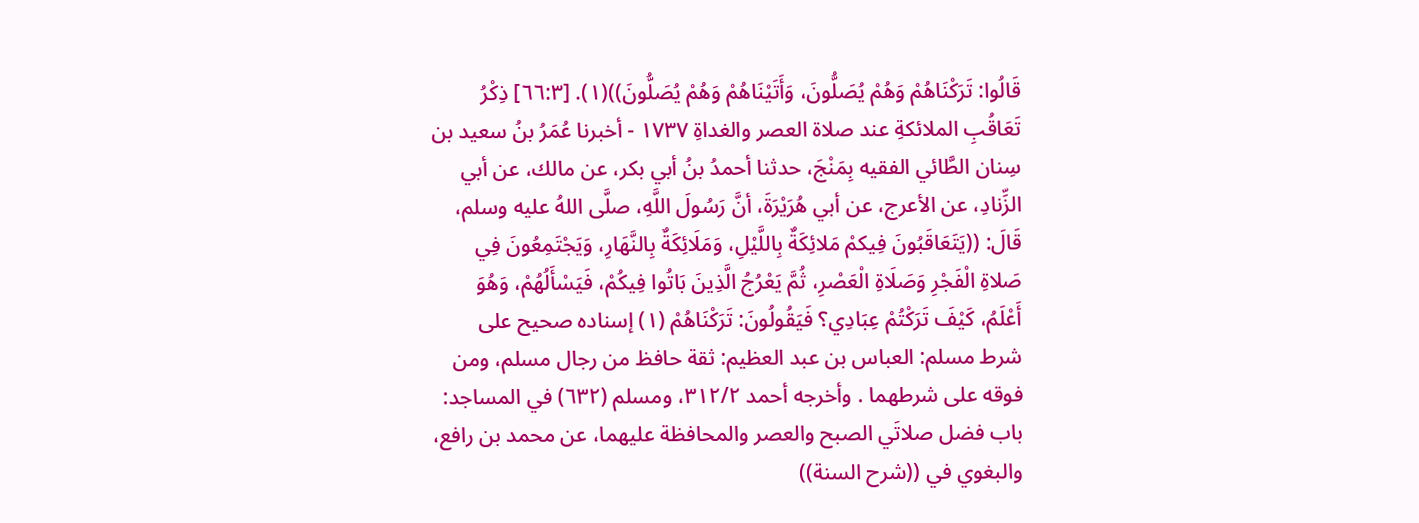قَالُوا: تَرَكْنَاهُمْ وَهُمْ يُصَلُّونَ، وَأَتَيْنَاهُمْ وَهُمْ يُصَلُّونَ))(١). [٦٦:٣] ذِكْرُ تَعَاقُبِ الملائكةِ عند صلاة العصر والغداةِ ١٧٣٧ - أخبرنا عُمَرُ بنُ سعيد بن سِنان الطَّائي الفقيه بِمَنْجَ، حدثنا أحمدُ بنُ أبي بكر، عن مالك، عن أبي الزِّنادِ، عن الأعرج، عن أبي هُرَيْرَةَ، أنَّ رَسُولَ اللَّهِ، صلَّى اللهُ عليه وسلم، قَالَ: ((يَتَعَاقَبُونَ فِيكمْ مَلائِكَةٌ بِاللَّيْلِ، وَمَلَائِكَةٌ بِالنَّهَارِ، وَيَجْتَمِعُونَ فِي صَلاةِ الْفَجْرِ وَصَلَاةِ الْعَصْرِ، ثُمَّ يَعْرُجُ الَّذِينَ بَاتُوا فِيكُمْ، فَيَسْأَلُهُمْ، وَهُوَ أَعْلَمُ، كَيْفَ تَرَكْتُمْ عِبَادِي؟ فَيَقُولُونَ: تَرَكْنَاهُمْ (١) إسناده صحيح على شرط مسلم: العباس بن عبد العظيم: ثقة حافظ من رجال مسلم، ومن فوقه على شرطهما . وأخرجه أحمد ٣١٢/٢، ومسلم (٦٣٢) في المساجد: باب فضل صلاتَي الصبح والعصر والمحافظة عليهما، عن محمد بن رافع، والبغوي في ((شرح السنة))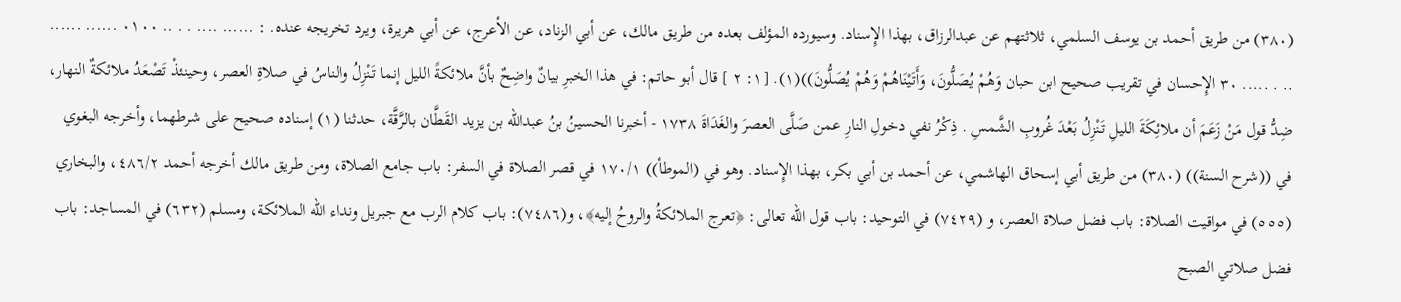(٣٨٠) من طريق أحمد بن يوسف السلمي، ثلاثتهم عن عبدالرزاق، بهذا الإِسناد. وسيورده المؤلف بعده من طريق مالك، عن أبي الزناد، عن الأعرج، عن أبي هريرة، ويرد تخريجه عنده. : ...... .... . . .. ٠١٠٠ ...... ...... .. . ..... ٣٠ الإِحسان في تقريب صحيح ابن حبان وَهُمْ يُصَلُّونَ، وَأَتَيْنَاهُمْ وَهُمْ يُصَلُّونَ))(١). [١: ٢ ] قال أبو حاتم: في هذا الخبرِ بيانٌ واضِحٌ بأنَّ ملائكةً الليل إنما تَنْزِلُ والناسُ في صلاةِ العصر، وحينئذْ تَصْعَدُ ملائكةٌ النهار، ضِدُّ قول مَنْ زَعَمَ أن ملائِكَةَ الليلِ تَنْزِلُ بَعْدَ غُروبِ الشَّمسِ . ذِكْرُ نفي دخولِ النارِ عمن صَلَّى العصرَ والغَدَاةَ ١٧٣٨ - أخبرنا الحسينُ بنُ عبدالله بن يزيد القَطَّان بالرَّقَّة، حدثنا (١) إسناده صحيح على شرطهما، وأخرجه البغوي في ((شرح السنة)) (٣٨٠) من طريق أبي إسحاق الهاشمي، عن أحمد بن أبي بكر، بهذا الإِسناد. وهو في (الموطأ)) ١٧٠/١ في قصر الصلاة في السفر: باب جامع الصلاة، ومن طريق مالك أخرجه أحمد ٤٨٦/٢، والبخاري (٥٥٥) في مواقيت الصلاة: باب فضل صلاة العصر، و (٧٤٢٩) في التوحيد: باب قول الله تعالى: ﴿تعرج الملائكةُ والروحُ إليه﴾، و(٧٤٨٦): باب كلام الرب مع جبريل ونداء الله الملائكة، ومسلم (٦٣٢) في المساجد: باب فضل صلاتي الصبح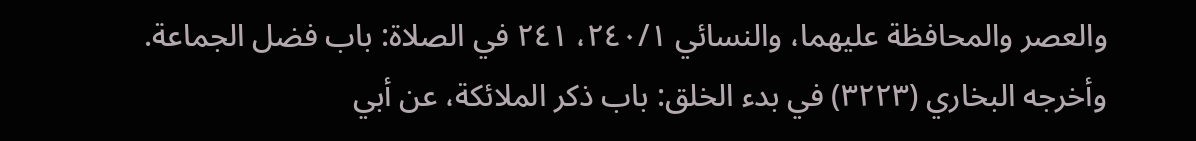والعصر والمحافظة عليهما، والنسائي ٢٤٠/١، ٢٤١ في الصلاة: باب فضل الجماعة. وأخرجه البخاري (٣٢٢٣) في بدء الخلق: باب ذكر الملائكة، عن أبي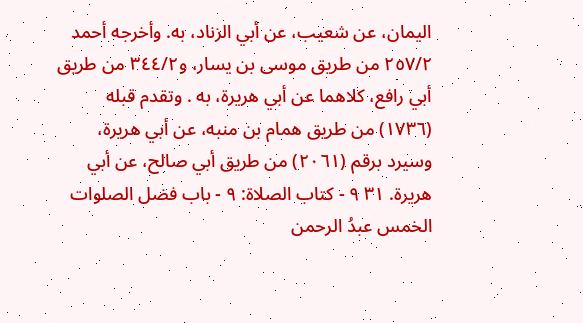اليمان، عن شعيب، عن أبي الزناد، به. وأخرجه أحمد ٢٥٧/٢ من طريق موسى بن يسار، و٣٤٤/٢ من طريق أبي رافع، كلاهما عن أبي هريرة، به . وتقدم قبله (١٧٣٦) من طريق همام بن منبه، عن أبي هريرة، وسيرد برقم (٢٠٦١) من طريق أبي صالح، عن أبي هريرة. ٣١ ٩ - كتاب الصلاة: ٩ - باب فضل الصلوات الخمس عبدُ الرحمن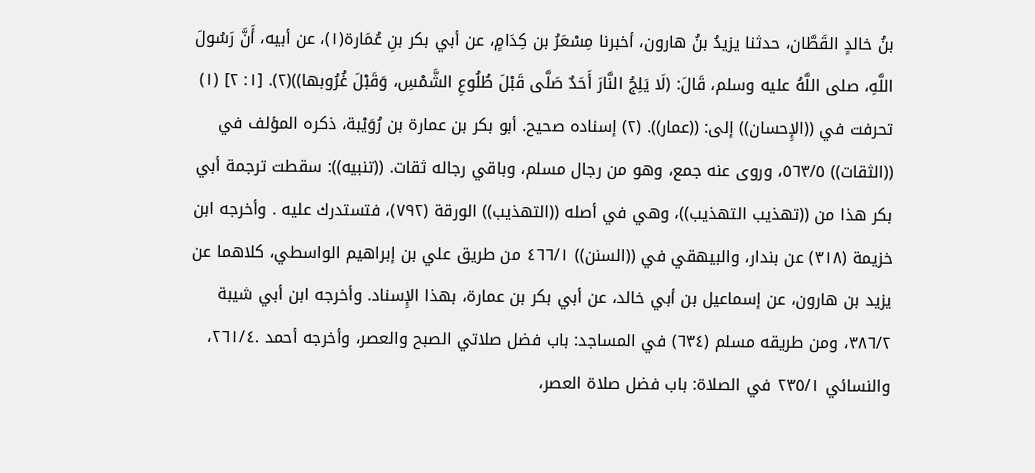بنُ خالدٍ القَطَّان، حدثنا يزيدُ بنُ هارون، أخبرنا مِسْعَرُ بن كِدَامٍ، عن أبي بكر بنِ عُمَارة(١)، عن أبيه، أَنَّ رَسُولَ اللَّهِ، صلى اللَّهُ عليه وسلم، قَالَ: (لَا يَلِجُ النَّارَ أَحَدٌ صَلَّى قَبْلَ طُلُوعِ الشَّمْسِ، وَقَبْلَ غُرُوبها))(٢). [١: ٢] (١) تحرفت في ((الإِحسان)) إلى: ((عمار)). (٢) إسناده صحيح. أبو بكر بن عمارة بن رُوَيْبة، ذكره المؤلف في ((الثقات)) ٥٦٣/٥، وروى عنه جمع، وهو من رجال مسلم، وباقي رجاله ثقات. ((تنبيه)): سقطت ترجمة أبي بكر هذا من ((تهذيب التهذيب))، وهي في أصله ((التهذيب)) الورقة (٧٩٢)، فتستدرك عليه . وأخرجه ابن خزيمة (٣١٨) عن بندار، والبيهقي في ((السنن)) ٤٦٦/١ من طريق علي بن إبراهيم الواسطي، كلاهما عن يزيد بن هارون، عن إسماعيل بن أبي خالد، عن أبي بكر بن عمارة، بهذا الإِسناد. وأخرجه ابن أبي شيبة ٣٨٦/٢، ومن طريقه مسلم (٦٣٤) في المساجد: باب فضل صلاتي الصبح والعصر، وأخرجه أحمد .٢٦١/٤، والنسائي ٢٣٥/١ في الصلاة: باب فضل صلاة العصر،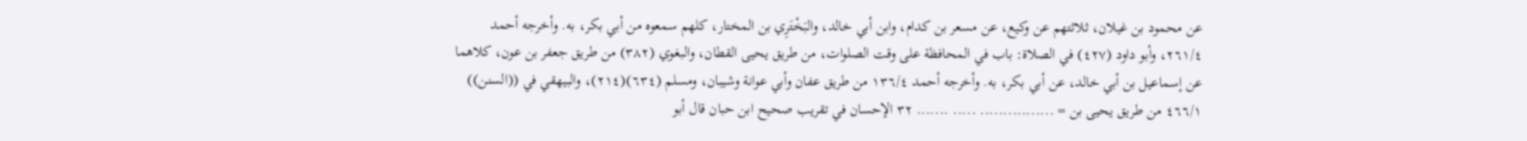عن محمود بن غيلان، ثلاثتهم عن وكيع، عن مسعر بن كدام، وابن أبي خالد، والبَخْتَرِي بن المختار، كلهم سمعوه من أبي بكر، به. وأخرجه أحمد ٢٦١/٤، وأبو داود (٤٢٧) في الصلاة: باب في المحافظة على وقت الصلوات، من طريق يحيى القطان، والبغوي (٣٨٢) من طريق جعفر بن عون، كلاهما عن إسماعيل بن أبي خالد، عن أبي بكر، به. وأخرجه أحمد ١٣٦/٤ من طريق عفان وأبي عوانة وشيبان، ومسلم (٦٣٤)(٢١٤)، والبيهقي في ((السنن)) ٤٦٦/١ من طريق يحيى بن = ................ ..... ....... ٣٢ الإحسان في تقريب صحيح ابن حبان قال أبو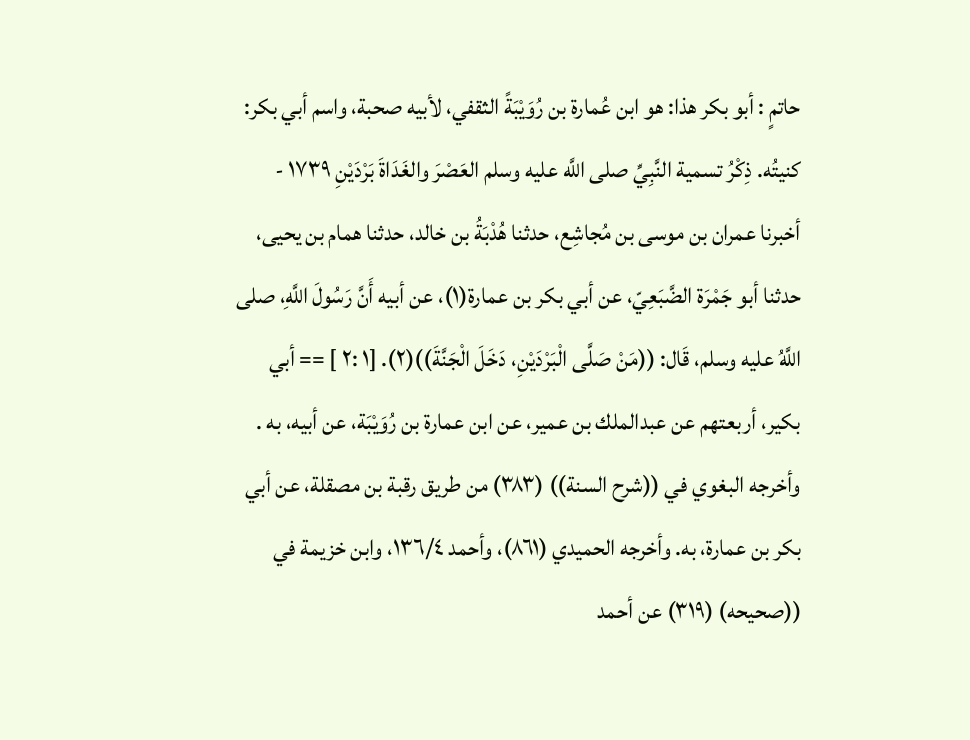حاتمٍ : أبو بكر هذا: هو ابن عُمارة بن رُوَيْبَةً الثقفي، لأبيه صحبة، واسم أبي بكر: كنيتُه. ذِكْرُ تسمية النَّبِيِّ صلى اللَّه عليه وسلم العَصْرَ والغَدَاةَ بَرْدَيْنِ ١٧٣٩ - أخبرنا عمران بن موسى بن مُجاشِع، حدثنا هُدْبَةُ بن خالد، حدثنا همام بن يحيى، حدثنا أبو جَمْرَة الضَّبَعِيّ، عن أبي بكر بن عمارة(١)، عن أبيه أَنَّ رَسُولَ اللَّهِ، صلى اللَّهُ عليه وسلم، قَال: ((مَنْ صَلَّى الْبَرْدَيْنِ، دَخَلَ الْجَنَّةَ))(٢). [١ :٢ ] == أبي بكير، أربعتهم عن عبدالملك بن عمير، عن ابن عمارة بن رُوَيْبَة، عن أبيه، به . وأخرجه البغوي في ((شرح السنة)) (٣٨٣) من طريق رقبة بن مصقلة، عن أبي بكر بن عمارة، به. وأخرجه الحميدي (٨٦١)، وأحمد ١٣٦/٤، وابن خزيمة في ((صحيحه) (٣١٩) عن أحمد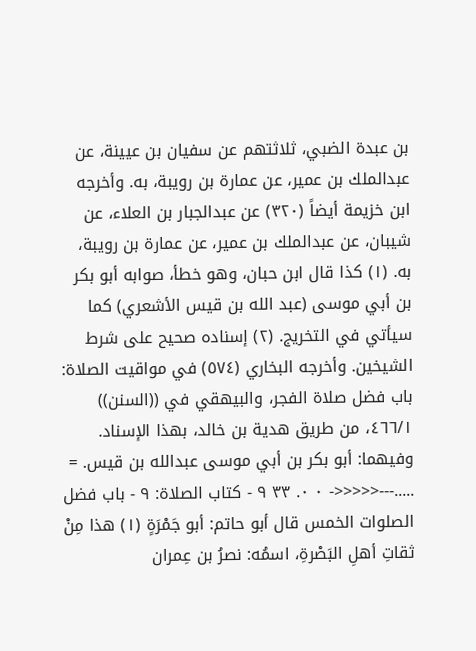بن عبدة الضبي، ثلاثتهم عن سفيان بن عيينة، عن عبدالملك بن عمير، عن عمارة بن رويبة، به. وأخرجه ابن خزيمة أيضاً (٣٢٠) عن عبدالجبار بن العلاء، عن شيبان، عن عبدالملك بن عمير، عن عمارة بن رويبة، به. (١) كذا قال ابن حبان، وهو خطأ، صوابه أبو بكر بن أبي موسى (عبد الله بن قيس الأشعري) كما سيأتي في التخريج. (٢) إسناده صحيح على شرط الشيخين. وأخرجه البخاري (٥٧٤) في مواقيت الصلاة: باب فضل صلاة الفجر، والبيهقي في ((السنن)) ٤٦٦/١، من طريق هدية بن خالد، بهذا الإسناد. وفيهما: أبو بكر بن أبي موسى عبدالله بن قيس. = .....---<<<<<- ٠ ٠. ٣٣ ٩ - كتاب الصلاة: ٩ - باب فضل الصلوات الخمس قال أبو حاتم: أبو جَمْرَةٍ (١) هذا مِنْ ثقاتِ أهلِ البَصْرةِ، اسمُه: نصرُ بن عِمران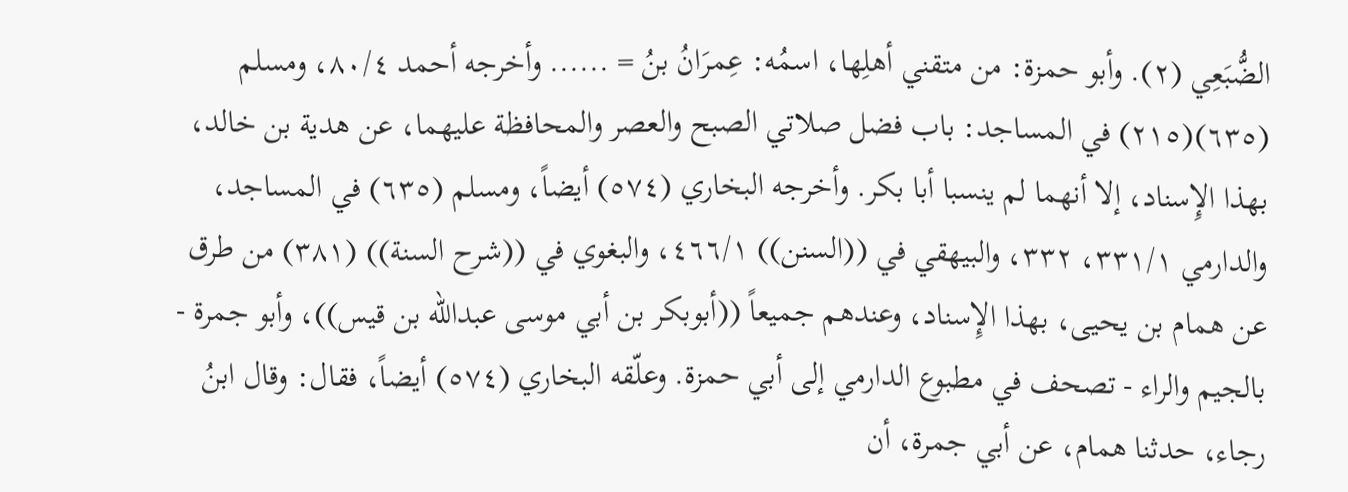الضُّبَعِي (٢). وأبو حمزة: من متقني أهلِها، اسمُه: عِمرَانُ بنُ = ...... وأخرجه أحمد ٨٠/٤، ومسلم (٦٣٥)(٢١٥) في المساجد: باب فضل صلاتي الصبح والعصر والمحافظة عليهما، عن هدية بن خالد، بهذا الإِسناد، إلا أنهما لم ينسبا أبا بكر. وأخرجه البخاري (٥٧٤) أيضاً، ومسلم (٦٣٥) في المساجد، والدارمي ٣٣١/١، ٣٣٢، والبيهقي في ((السنن)) ٤٦٦/١، والبغوي في ((شرح السنة)) (٣٨١) من طرق عن همام بن يحيى، بهذا الإِسناد، وعندهم جميعاً ((أبوبكر بن أبي موسى عبدالله بن قيس))، وأبو جمرة - بالجيم والراء - تصحف في مطبوع الدارمي إلى أبي حمزة. وعلّقه البخاري (٥٧٤) أيضاً، فقال: وقال ابنُ رجاء، حدثنا همام، عن أبي جمرة، أن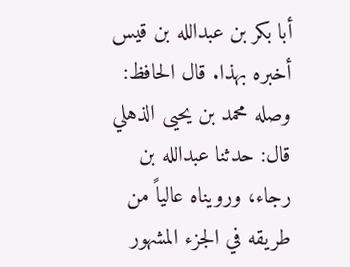أبا بكر بن عبدالله بن قيس أخبره بهذا. قال الحافظ: وصله محمد بن يحيى الذهلي قال: حدثنا عبدالله بن رجاء، ورويناه عالياً من طريقه في الجزء المشهور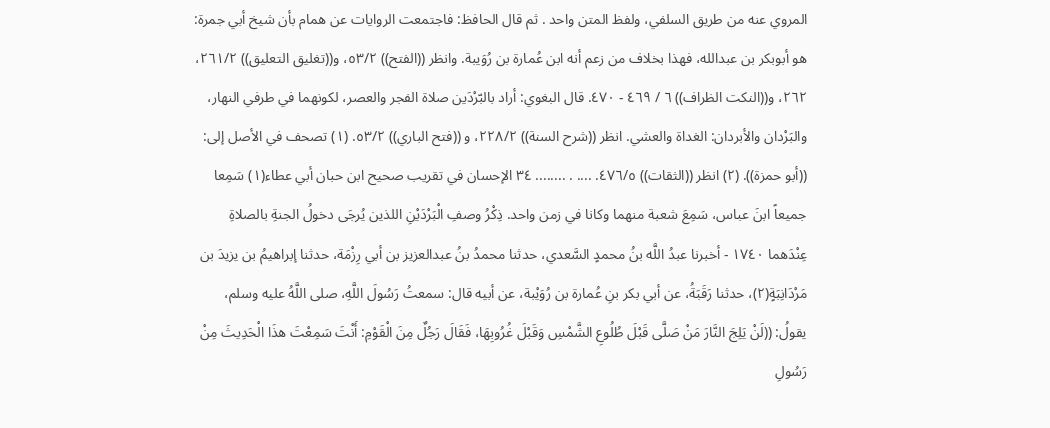المروي عنه من طريق السلفي، ولفظ المتن واحد . ثم قال الحافظ: فاجتمعت الروايات عن همام بأن شيخ أبي جمرة: هو أبوبكر بن عبدالله، فهذا بخلاف من زعم أنه ابن عُمارة بن رُوَيبة. وانظر ((الفتح)) ٥٣/٢، و((تغليق التعليق)) ٢٦١/٢، ٢٦٢، و((النكت الظراف)) ٦ / ٤٦٩ - ٤٧٠. قال البغوي: أراد بالبّرْدَين صلاة الفجر والعصر، لكونهما في طرفي النهار، والبَرْدان والأبردان: الغداة والعشي. انظر ((شرح السنة)) ٢٢٨/٢، و ((فتح الباري)) ٥٣/٢. (١) تصحف في الأصل إلى: ((أبو حمزة)). (٢) انظر ((الثقات)) ٤٧٦/٥. .... . ........ ٣٤ الإحسان في تقريب صحيح ابن حبان أبي عطاء(١) سَمِعا جميعاً ابنَ عباس، سَمِعَ شعبة منهما وكانا في زمن واحد. ذِكْرُ وصفِ الْبَرْدَيْنِ اللذين يُرجَى دخولُ الجنةِ بالصلاةِ عِنْدَهما ١٧٤٠ - أخبرنا عبدُ اللَّه بنُ محمدٍ السَّعدي، حدثنا محمدُ بنُ عبدالعزيز بن أبي رِزْمَة، حدثنا إبراهيمُ بن يزيدَ بن مَرْدَانِبَةٍ(٢)، حدثنا رَقَبَةُ، عن أبي بكر بنِ عُمارة بن رُوَيْبة، عن أبيه قال: سمعتُ رَسُولَ اللَّهِ، صلى اللَّهُ عليه وسلم، يقولُ: ((لَنْ يَلِجَ النَّارَ مَنْ صَلَّى قَبْلَ طُلُوعِ الشَّمْسِ وَقَبْلَ غُرُوبِهَا، فَقَالَ رَجُلٌ مِنَ الْقَوْمِ: أَنْتَ سَمِعْتَ هذَا الْحَدِيثَ مِنْ رَسُولِ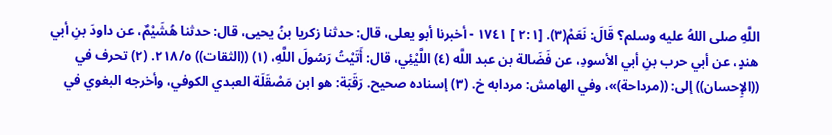اللَّهِ صلى اللهُ عليه وسلم؟ قَالَ: نَعَمْ(٣). [٢:١ ] ١٧٤١ - أخبرنا أبو يعلى، قال: حدثنا زكريا بنُ يحيى، قال: حدثنا هُشَيْمٌ، عن داودَ بنِ أبي هندٍ، عن أبي حرب بنِ أبي الأسودِ، عن فَضَالة بن عبد اللَّه (٤) اللَّيْئِي، قال: أَتَيْتُ رَسُولَ اللَّهِ، (١) ((الثقات)) ٢١٨/٥. (٢) تحرف في ((الإِحسان)) إلى: ((مرداحة)»، وفي الهامش: مردابه خ. (٣) إسناده صحيح. رَقَبَة: هو ابن مَصْقَلَة العبدي الكوفي، وأخرجه البغوي في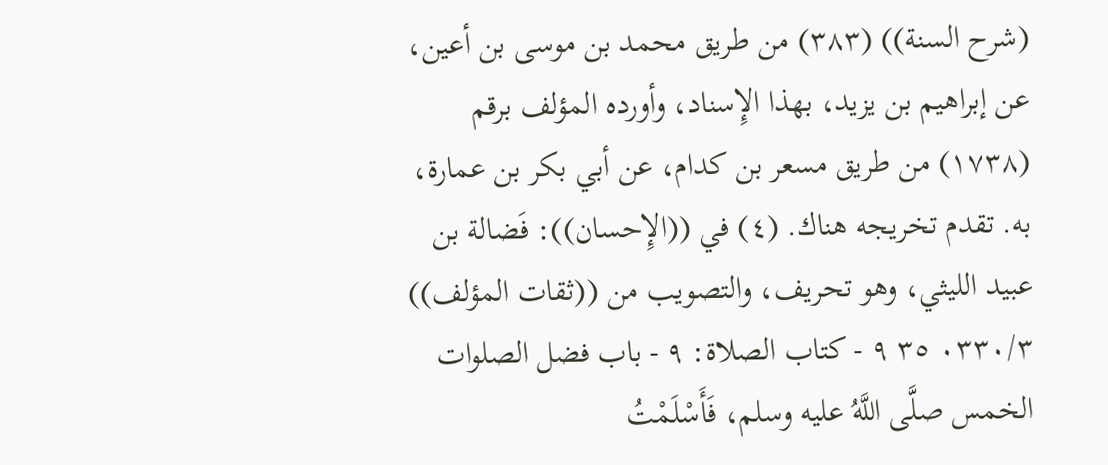(شرح السنة)) (٣٨٣) من طريق محمد بن موسى بن أعين، عن إبراهيم بن يزيد، بهذا الإِسناد، وأورده المؤلف برقم (١٧٣٨) من طريق مسعر بن كدام، عن أبي بكر بن عمارة، به. تقدم تخريجه هناك. (٤) في ((الإِحسان)): فَضالة بن عبيد الليثي، وهو تحريف، والتصويب من ((ثقات المؤلف)) ٠٣٣٠/٣ ٣٥ ٩ - كتاب الصلاة: ٩ - باب فضل الصلوات الخمس صلَّى اللَّهُ عليه وسلم، فَأَسْلَمْتُ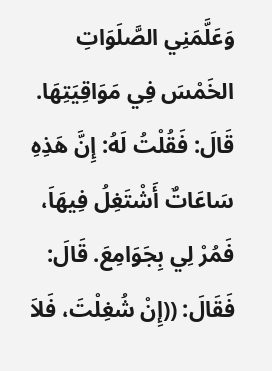وَعَلَّمَنِي الصَّلَوَاتِ الخَمْسَ فِي مَوَاقِيَتِهَا. قَالَ: فَقُلْتُ لَهُ: إِنَّ هَذِهِ سَاعَاتٌ أَشْتَغِلُ فِيهَاَ، فَمُرْ لِي بِجَوَامِعَ. قَالَ: فَقَالَ: ((إِنْ شُغِلْتَ، فَلاَ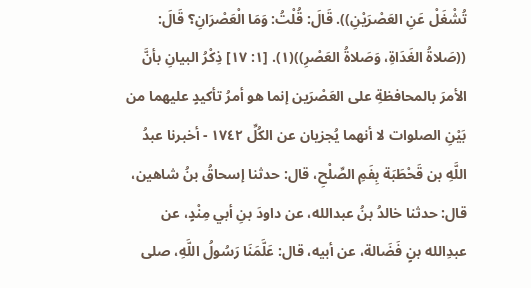تُشْغَلْ عَنِ العَصْرَيْنِ)). قَالَ: قُلْتُ: وَمَا الْعَصْرَانِ؟ قَالَ: ((صَلاةُ الغَدَاةِ، وَصَلاةُ العَصْرِ))(١). [١: ١٧] ذِكْرُ البيانِ بأنَّ الأمرَ بالمحافظةِ على العَصْرَين إنما هو أمرُ تأكيدٍ عليهما من بَيْنِ الصلوات لا أنهما يُجزیان عن الكُلِّ ١٧٤٢ - أخبرنا عبدُ اللَّهِ بن قَحْطَبَة بِفَمِ الصِّلْحِ، قال: حدثنا إسحاقُ بنُ شاهين، قال: حدثنا خالدُ بنُ عبدالله، عن داودَ بنِ أبي مِنْدٍ، عن عبدِالله بنٍ فَضَالة، عن أبيه، قال: عَلَّمَنَا رَسُولُ اللَّهِ، صلى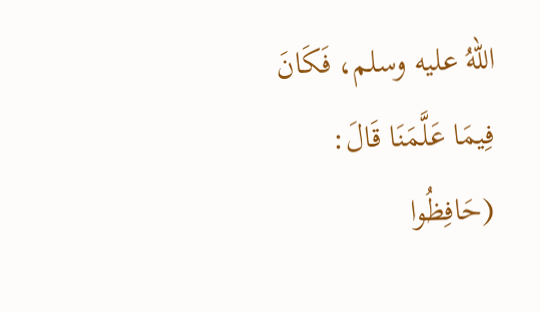اللهُ عليه وسلم، فَكَانَ فِيمَا عَلَّمَنَا قَالَ: (حَافِظُوا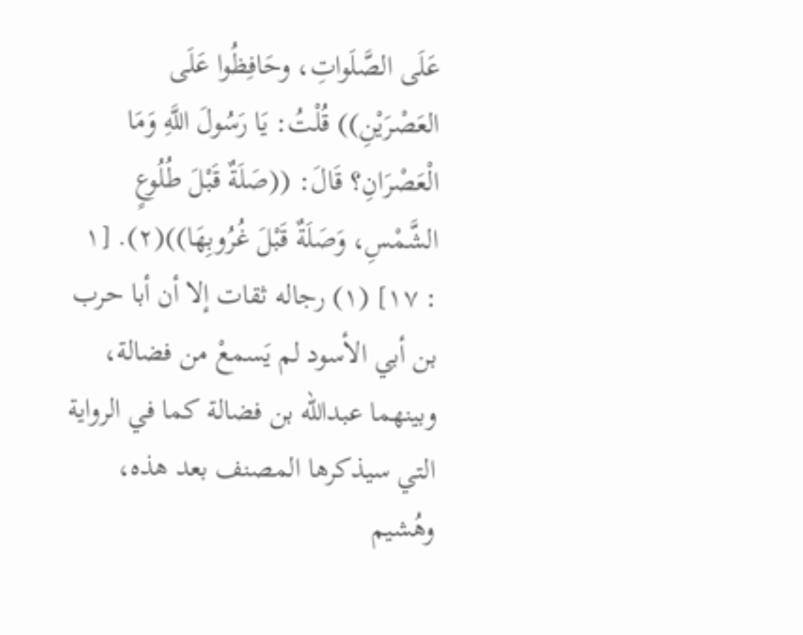عَلَى الصَّلَواتِ، وحَافِظُوا عَلَى العَصْرَيْنِ)) قُلْتُ: يَا رَسُولَ اللَّهِ وَمَا الْعَصْرَانِ؟ قَالَ: ((صَلَةٌ قَبْلَ طُلُوعٍ الشَّمْسِ، وَصَلَةٌ قَبْلَ غُرُوبِهَا))(٢). [١ : ١٧] (١) رجاله ثقات إلا أن أبا حرب بن أبي الأسود لم يَسمعْ من فضالة، وبينهما عبدالله بن فضالة كما في الرواية التي سيذكرها المصنف بعد هذه، وهُشيم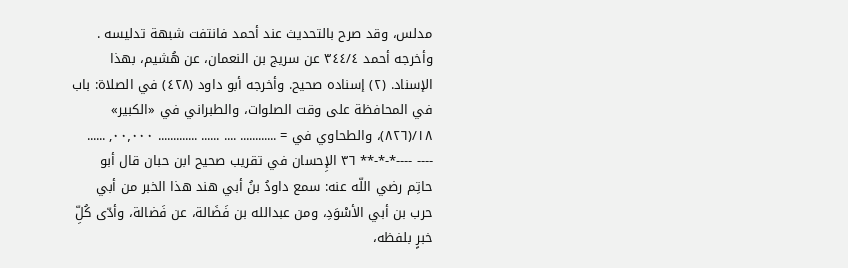مدلس، وقد صرح بالتحديث عند أحمد فانتفت شبهة تدليسه . وأخرجه أحمد ٣٤٤/٤ عن سريج بن النعمان، عن هُشيم، بهذا الإسناد. (٢) إسناده صحيح. وأخرجه أبو داود (٤٢٨) في الصلاة: باب في المحافظة على وقت الصلوات، والطبراني في «الكبير» ١٨/(٨٢٦)، والطحاوي في = ............ .... ...... ............. ٠٠٫٠٠٠, ...... ---- ----*-*-** ٣٦ الإِحسان في تقريب صحيح ابن حبان قال أبو حاتِم رضي اللّه عنه: سمع داودُ بنُ أبي هند هذا الخبر من أبي حرب بن أبي الأسْوَدِ، ومن عبدالله بن فَضَالة، عن فَضالة، وأدّى كُلِّ خبرٍ بلفظه،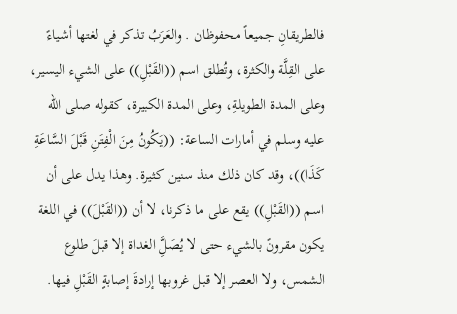فالطريقانِ جميعاً محفوظان . والعَرَبُ تذكر في لغتها أشياءً على القِلَّة والكثرة، وتُطلق اسم ((القَبْلِ)) على الشيء اليسير، وعلى المدة الطويلةِ، وعلى المدة الكبيرة، كقوله صلى الله عليه وسلم في أمارات الساعة: ((يَكُونُ مِنَ الْفِتَنِ قَبْلَ السَّاعَةِ كَذَا))، وقد كان ذلك منذ سنين كثيرة. وهذا يدل على أن اسم ((القَبْلِ)) يقع على ما ذكرنا، لا أن ((القَبْلَ)) في اللغة يكون مقرونً بالشيء حتى لا يُصَلَِّ الغداة إلا قبلَ طلوع الشمس، ولا العصر إلا قبل غروبها إرادةَ إصابةٍ القَبْلِ فيها.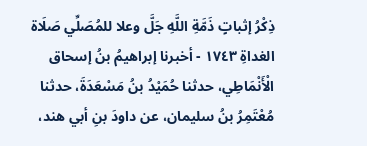ذِكْرُ إثباتٍ ذَمَّةِ اللَّهِ جَلَّ وعلا للمُصَلِّي صَلَاة الغداةِ ١٧٤٣ - أخبرنا إبراهيمُ بنُ إسحاق الْأَنْمَاطِي، حدثنا حُمَيْدُ بنُ مَسْعَدَةَ، حدثنا مُعْتَمِرُ بنُ سليمان، عن داودَ بنِ أبي هند،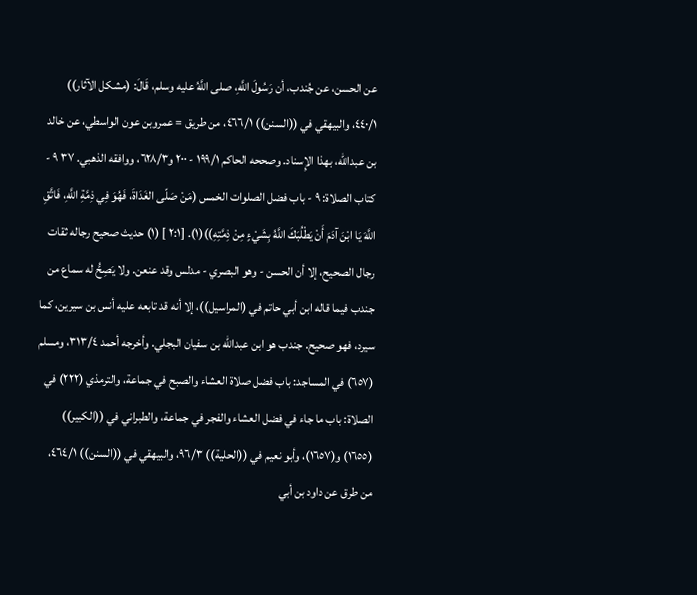عن الحسن، عن جُندب، أن رَسُولَ اللَّهِ، صلى اللَّهُ عليه وسلم، قَالَ: (مشكل الآثار)) ٤٤٠/١، والبيهقي في ((السنن)) ٤٦٦/١، من طريق = عمروبن عون الواسطي، عن خالد بن عبدالله، بهذا الإِسناد. وصححه الحاكم ١٩٩/١ - ٢٠٠ و٦٢٨/٣، ووافقه الذهبي. ٣٧ ٩ - كتاب الصلاة: ٩ - باب فضل الصلوات الخمس (مَنْ صَلّى الغَدَاةَ، فَهُوَ فِي ذِمَّةِ اللَّهِ، فَاتَّقِ اللَّهَ يَا ابْنَ آدَمَ أَنْ يَطْلُبَكَ اللَّهُ بِشَيْءٍ مِنْ ذِمَّتِهِ))(١). [٢:١ ] (١) حديث صحيح رجاله ثقات رجال الصحيح، إلا أن الحسن - وهو البصري - مدلس وقد عنعن. ولا يَصِحُّ له سماع من جندب فيما قاله ابن أبي حاتم في (المراسيل))، إلا أنه قد تابعه عليه أنس بن سيرين، كما سيرد، فهو صحيح. جندب هو ابن عبدالله بن سفيان البجلي. وأخرجه أحمد ٣١٣/٤، ومسلم (٦٥٧) في المساجد: باب فضل صلاة العشاء والصبح في جماعة، والترمذي (٢٢٢) في الصلاة: باب ما جاء في فضل العشاء والفجر في جماعة، والطبراني في ((الكبير)) (١٦٥٥) و(١٦٥٧)، وأبو نعيم في ((الحلية)) ٩٦/٣، والبيهقي في ((السنن)) ٤٦٤/١، من طرق عن داود بن أبي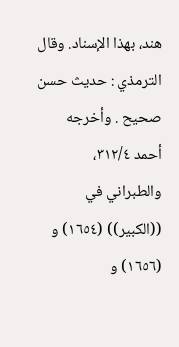هند، بهذا الإسناد. وقال الترمذي : حديث حسن صحيح . وأخرجه أحمد ٣١٢/٤، والطبراني في ((الكبير)) (١٦٥٤) و (١٦٥٦) و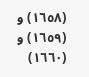(١٦٥٨) و (١٦٥٩) و (١٦٦٠)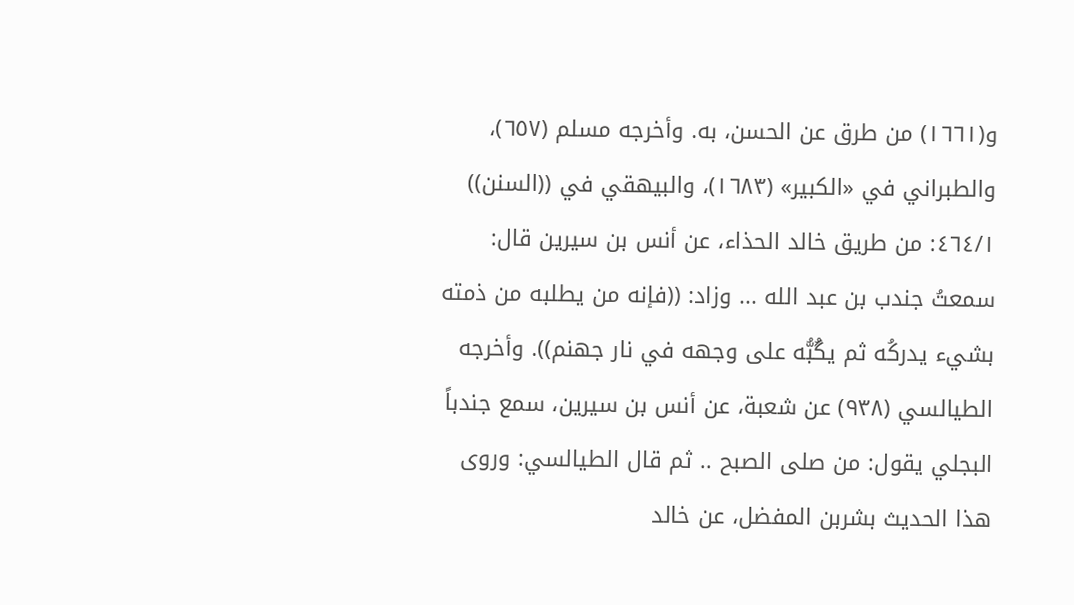و(١٦٦١) من طرق عن الحسن، به. وأخرجه مسلم (٦٥٧)، والطبراني في «الكبير» (١٦٨٣)، والبيهقي في ((السنن)) ٤٦٤/١: من طريق خالد الحذاء، عن أنس بن سيرين قال: سمعتُ جندب بن عبد الله ... وزاد: ((فإنه من يطلبه من ذمته بشيء يدركُه ثم یگُبُّه على وجهه في نار جهنم)). وأخرجه الطيالسي (٩٣٨) عن شعبة، عن أنس بن سيرين، سمع جندباً البجلي يقول: من صلى الصبح .. ثم قال الطيالسي: وروى هذا الحديث بشربن المفضل، عن خالد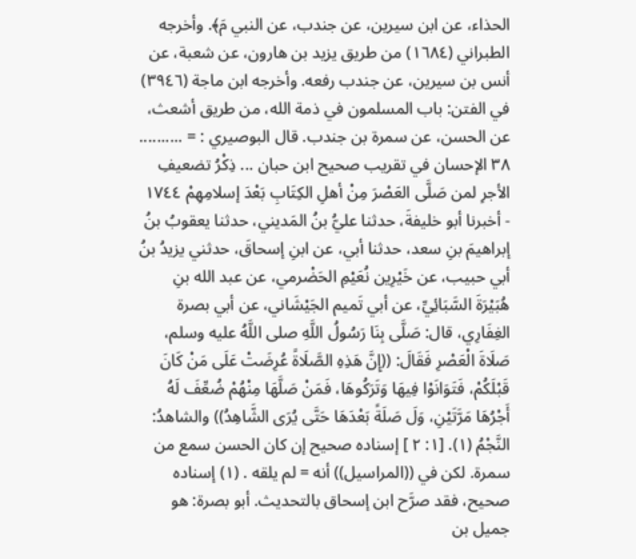الحذاء، عن ابن سيرين، عن جندب، عن النبي مَ﴾. وأخرجه الطبراني (١٦٨٤) من طريق يزيد بن هارون، عن شعبة، عن أنس بن سيرين، عن جندب رفعه. وأخرجه ابن ماجة (٣٩٤٦) في الفتن: باب المسلمون في ذمة الله، من طريق أشعث، عن الحسن، عن سمرة بن جندب. قال البوصيري : = .......... ٣٨ الإحسان في تقريب صحيح ابن حبان ... ذِكْرُ تضعيفِ الأجرِ لمن صَلَّى العَصْرَ مِنْ أهلِ الكِتَابِ بَعْدَ إسلامِهِمْ ١٧٤٤ - أخبرنا أبو خليفةَ، حدثنا عليُّ بنُ المَديني، حدثنا يعقوبُ بنُ إبراهيمَ بنِ سعد، حدثنا أبي، عن ابنِ إسحاقَ، حدثني يزيدُ بنُ أبي حبيب، عن خَيْرِين نُعَيْمِ الحَضْرمي، عن عبد الله بنِ هُبَيْرَةَ السَّبَائِيِّ، عن أبي تَميم الجَيْشَاني، عن أبي بصرة الغِفَارِي، قال: صَلَّى بِنَا رَسُولُ اللَّهِ صلى اللَّهُ عليه وسلم، صَلَاةَ الْعَصْرِ فَقَالَ: ((إِنَّ هَذِهِ الصَّلَاةً عُرِضَتْ عَلَى مَنْ كَانَ قَبْلَكُمْ، فَتَوَانَوْا فِيهَا وَتَرَكُوهَا، فَمَنْ صَلَّهَا مِنْهُمْ ضُعِّفَ لَهُ أَجْرُهَا مَرَّتَيْنِ، وَلَ صَلَةً بَعْدَهَا حَتَّى يُرَى الشَّاهِدُ)) والشاهدُ: النَّجْمُ (١). [١: ٢ ] إسناده صحيح إن كان الحسن سمع من سمرة. لكن في ((المراسيل)) أنه = لم يلقه . (١) إسناده صحيح، فقد صرَّح ابن إسحاق بالتحديث. أبو بصرة: هو جميل بن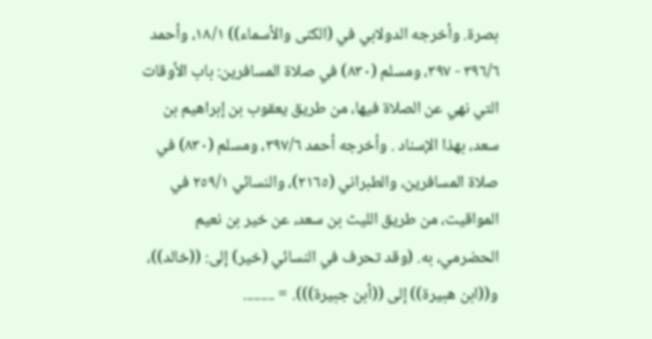بصرة. وأخرجه الدولابي في (الكنى والأسماء)) ١٨/١، وأحمد ٣٩٦/٦ - ٣٩٧، ومسلم (٨٣٠) في صلاة المسافرين: باب الأوقات التي نهي عن الصلاة فيها، من طريق يعقوب بن إبراهيم بن سعد، بهذا الإسناد . وأخرجه أحمد ٣٩٧/٦، ومسلم (٨٣٠) في صلاة المسافرين، والطبراني (٢١٦٥)، والنسائي ٢٥٩/١ في المواقيت، من طريق الليث بن سعد، عن خير بن نعيم الحضرمي، به. (وقد تحرف في النسائي (خير) إلى: ((خالد))، و((ابن هبيرة)) إلى ((أبن جبيرة))). = .........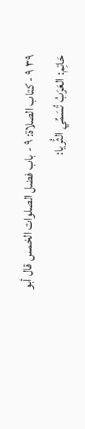٣٩ ٩ - كتاب الصلاة: ٩ - باب فضل الصلوات الخمس قال أبو حَاتِم: العَرَبُ تُسَمِّي الثُّريا: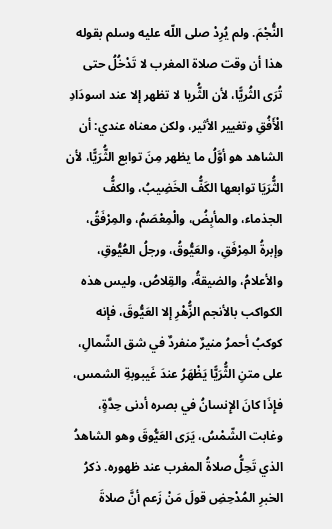النُّجْمَ. ولم يُرِدْ صلى اللّه عليه وسلم بقوله هذا أن وقت صلاة المغرب لا تَدْخُلُ حتى تُرَى الثُريًّا، لأن الثُّريا لا تظهر إلا عند اسودَادِ الْأَفُقِ وتغيير الأثير، ولكن معناه عندي: أن الشاهد هو أوَّلُ ما يظهر مِنَ توابع الثُّرَيًّا، لأن الثُّرَيَا توابعها الكَفُّ الخَضِيبُ، والكفُّ الجذماء، والمأبِضُ، والْمِعْصَمُ، والمِرْفَقُ، وإبرةُ المِرْفَقِ، والعَيُّوقُ، ورجلُ العُيُّوقِ، والأعلامُ، والضيقةُ، والقِلاصُ، وليس هذه الكواكب بالأنجم الزُّهْرِ إلا العَيُّوقَ، فإنه كوكبُ أحمرُ منيرٌ منفردٌ في شق الشّمالِ، على متنِ الثُّرَيًّا يَظْهَرُ عندَ غَيبوبةِ الشمس، فإِذَا كانَ الإِنسانُ في بصره أدنى حِدَّةٍ، وغابت الشّمْسُ، يَرَى العَيُّوقَ وهو الشاهدُ الذي تَحِلُّ صلاةُ المغرب عند ظهوره. ذكرُ الخبرِ المُدْحِضِ قولَ مَنْ زَعم أنَّ صلاةَ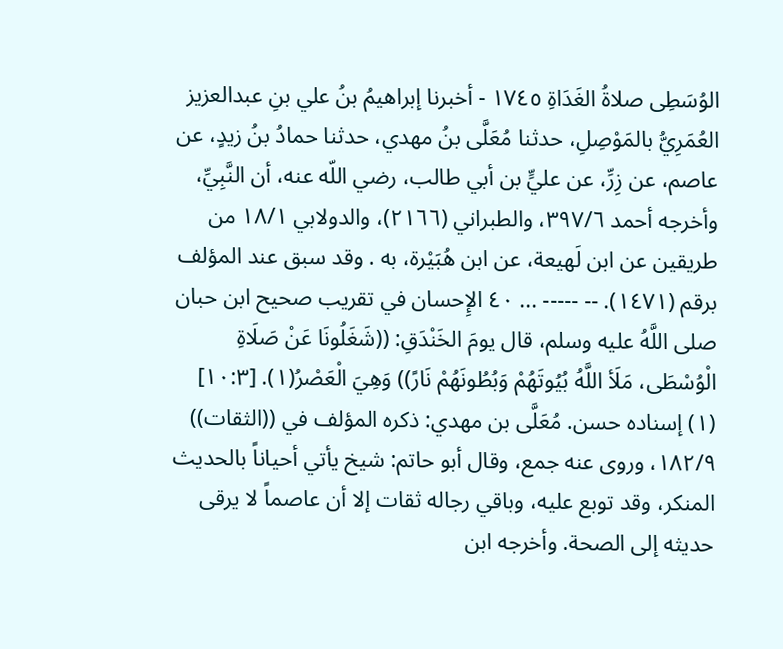الوُسَطِى صلاةُ الغَدَاةِ ١٧٤٥ - أخبرنا إبراهيمُ بنُ علي بنِ عبدالعزيز العُمَرِيُّ بالمَوْصِلِ، حدثنا مُعَلَّى بنُ مهدي، حدثنا حمادُ بنُ زيدٍ، عن عاصم، عن زِرِّ، عن عليٍّ بن أبي طالب، رضي اللّه عنه، أن النَّبِيِّ، وأخرجه أحمد ٣٩٧/٦، والطبراني (٢١٦٦)، والدولابي ١٨/١ من طريقين عن ابن لَهيعة، عن ابن هُبَيْرة، به . وقد سبق عند المؤلف برقم (١٤٧١). -- ----- ... ٤٠ الإِحسان في تقريب صحيح ابن حبان صلى اللَّهُ عليه وسلم، قال يومَ الخَنْدَقِ: ((شَغَلُونَا عَنْ صَلَاةِ الْوُسْطَى، مَلَأ اللَّهُ بُيُوتَهُمْ وَبُطُونَهُمْ نَارً)) وَهِيَ الْعَصْرُ(١). [١٠:٣] (١) إسناده حسن. مُعَلَّى بن مهدي: ذكره المؤلف في ((الثقات)) ١٨٢/٩، وروى عنه جمع، وقال أبو حاتم: شيخ يأتي أحياناً بالحديث المنكر، وقد توبع عليه، وباقي رجاله ثقات إلا أن عاصماً لا يرقى حديثه إلى الصحة. وأخرجه ابن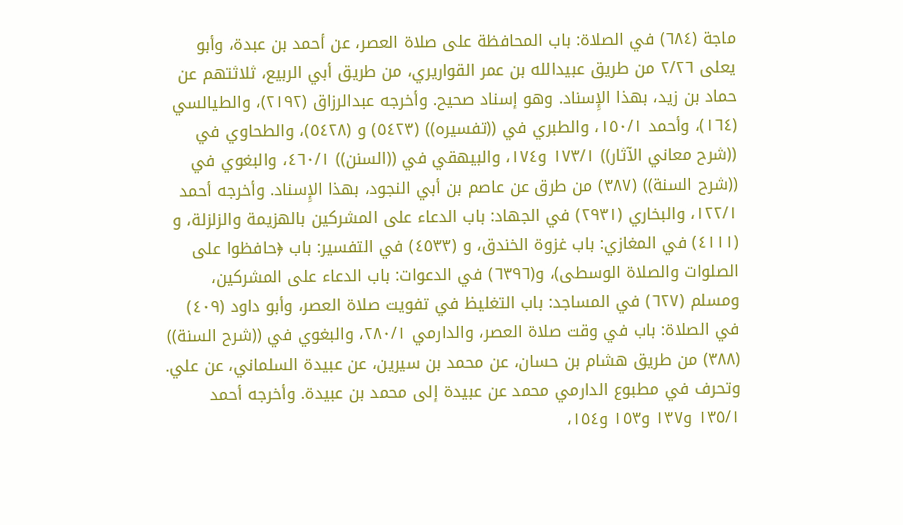ماجة (٦٨٤) في الصلاة: باب المحافظة على صلاة العصر، عن أحمد بن عبدة، وأبو يعلى ٢/٢٦ من طريق عبيدالله بن عمر القواريري، من طريق أبي الربيع، ثلاثتهم عن حماد بن زيد، بهذا الإِسناد. وهو إسناد صحيح. وأخرجه عبدالرزاق (٢١٩٢)، والطيالسي (١٦٤)، وأحمد ١٥٠/١، والطبري في ((تفسيره)) (٥٤٢٣) و (٥٤٢٨)، والطحاوي في ((شرح معاني الآثار)) ١٧٣/١ و١٧٤، والبيهقي في ((السنن)) ٤٦٠/١، والبغوي في ((شرح السنة)) (٣٨٧) من طرق عن عاصم بن أبي النجود، بهذا الإِسناد. وأخرجه أحمد ١٢٢/١، والبخاري (٢٩٣١) في الجهاد: باب الدعاء على المشركين بالهزيمة والزلزلة، و (٤١١١) في المغازي: باب غزوة الخندق، و (٤٥٣٣) في التفسير: باب ﴿حافظوا على الصلوات والصلاة الوسطى)، و(٦٣٩٦) في الدعوات: باب الدعاء على المشركين، ومسلم (٦٢٧) في المساجد: باب التغليظ في تفويت صلاة العصر، وأبو داود (٤٠٩) في الصلاة: باب في وقت صلاة العصر، والدارمي ٢٨٠/١، والبغوي في ((شرح السنة)) (٣٨٨) من طريق هشام بن حسان، عن محمد بن سيرين، عن عبيدة السلماني، عن علي. وتحرف في مطبوع الدارمي محمد عن عبيدة إلى محمد بن عبيدة. وأخرجه أحمد ١٣٥/١ و١٣٧ و١٥٣ و١٥٤،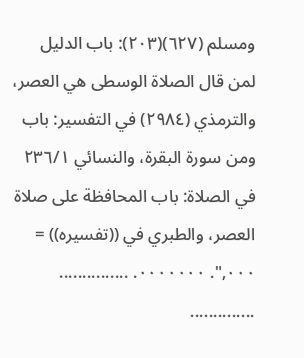ومسلم (٦٢٧)(٢٠٣): باب الدليل لمن قال الصلاة الوسطى هي العصر، والترمذي (٢٩٨٤) في التفسير: باب ومن سورة البقرة، والنسائي ٢٣٦/١ في الصلاة: باب المحافظة على صلاة العصر، والطبري في ((تفسيره)) = ٠٠٠,". ٠٠٠٠٠٠٠. ............... ..............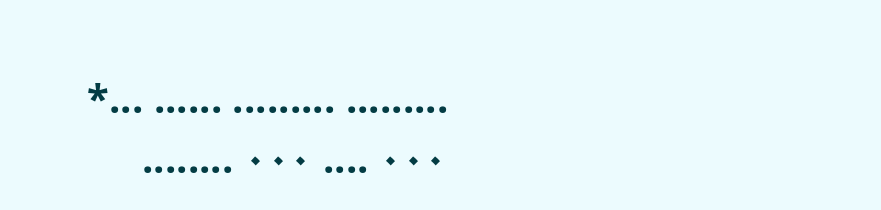......... ......... ...... ...* ٠٠٠ .... ٠٠٠ ........